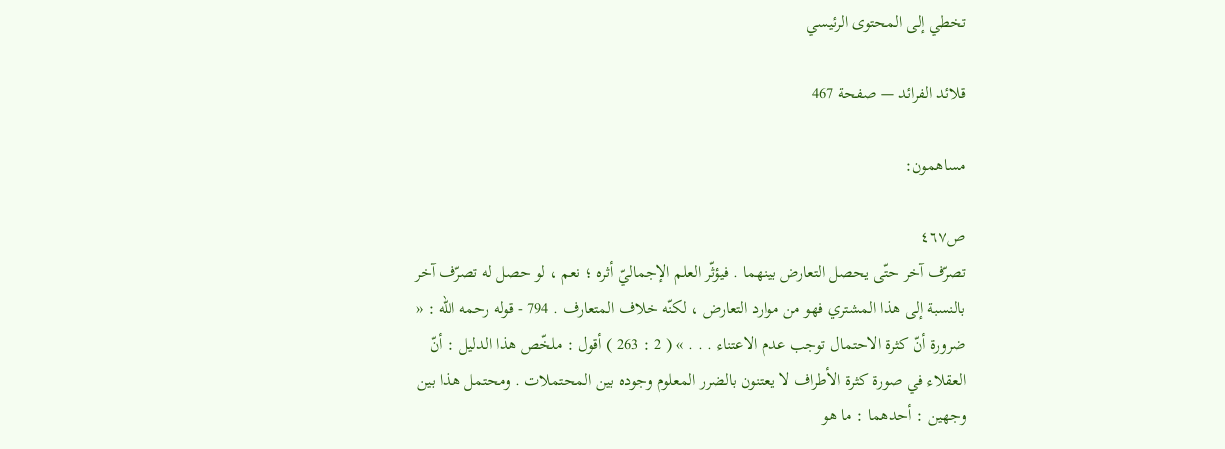تخطي إلى المحتوى الرئيسي

قلائد الفرائد — صفحة 467

مساهمون:

ص٤٦٧
تصرّف آخر حتّى يحصل التعارض بينهما . فيؤثّر العلم الإجماليّ أثره ؛ نعم ، لو حصل له تصرّف آخر بالنسبة إلى هذا المشتري فهو من موارد التعارض ، لكنّه خلاف المتعارف . 794 - قوله رحمه اللّه : « ضرورة أنّ كثرة الاحتمال توجب عدم الاعتناء . . . » ( 2 : 263 ) أقول : ملخّص هذا الدليل : أنّ العقلاء في صورة كثرة الأطراف لا يعتنون بالضرر المعلوم وجوده بين المحتملات . ومحتمل هذا بين وجهين : أحدهما : ما هو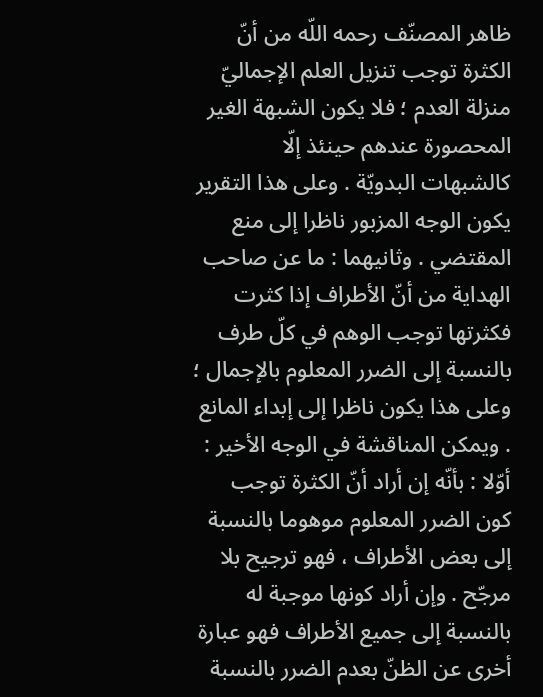ظاهر المصنّف رحمه اللّه من أنّ الكثرة توجب تنزيل العلم الإجماليّ منزلة العدم ؛ فلا يكون الشبهة الغير المحصورة عندهم حينئذ إلّا كالشبهات البدويّة . وعلى هذا التقرير يكون الوجه المزبور ناظرا إلى منع المقتضي . وثانيهما : ما عن صاحب الهداية من أنّ الأطراف إذا كثرت فكثرتها توجب الوهم في كلّ طرف بالنسبة إلى الضرر المعلوم بالإجمال ؛ وعلى هذا يكون ناظرا إلى إبداء المانع . ويمكن المناقشة في الوجه الأخير : أوّلا : بأنّه إن أراد أنّ الكثرة توجب كون الضرر المعلوم موهوما بالنسبة إلى بعض الأطراف ، فهو ترجيح بلا مرجّح . وإن أراد كونها موجبة له بالنسبة إلى جميع الأطراف فهو عبارة أخرى عن الظنّ بعدم الضرر بالنسبة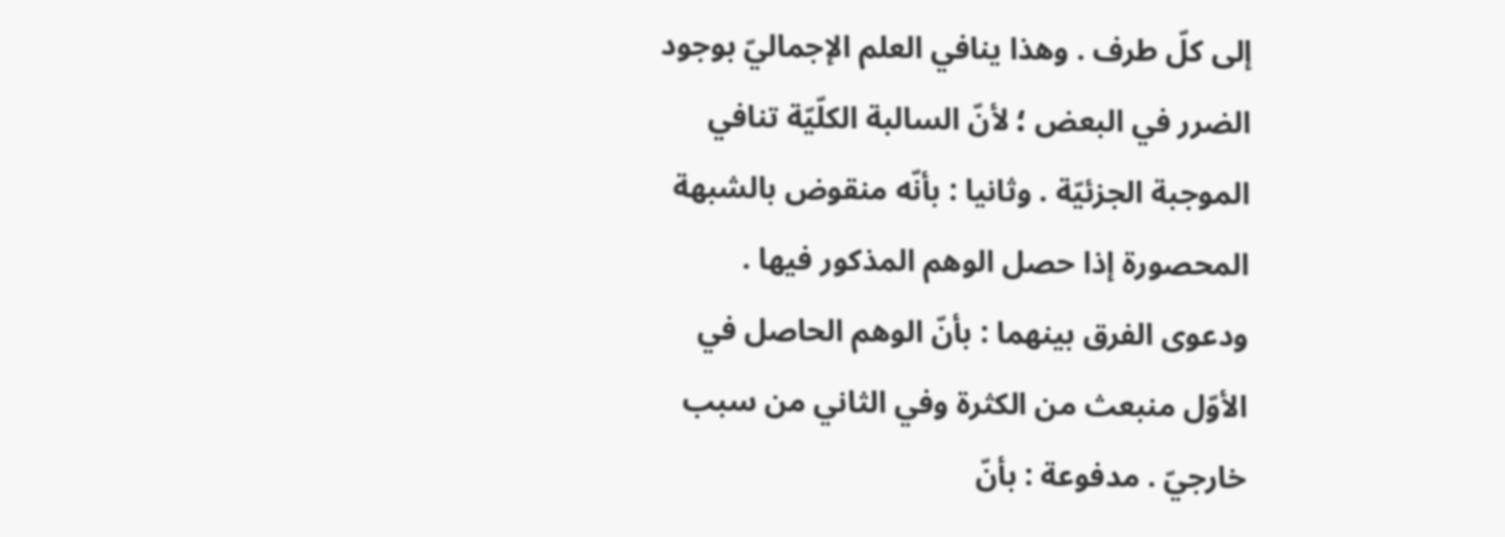إلى كلّ طرف . وهذا ينافي العلم الإجماليّ بوجود الضرر في البعض ؛ لأنّ السالبة الكلّيّة تنافي الموجبة الجزئيّة . وثانيا : بأنّه منقوض بالشبهة المحصورة إذا حصل الوهم المذكور فيها . ودعوى الفرق بينهما : بأنّ الوهم الحاصل في الأوّل منبعث من الكثرة وفي الثاني من سبب خارجيّ . مدفوعة : بأنّ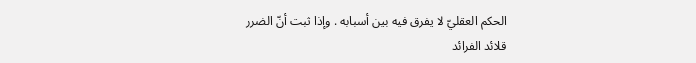الحكم العقليّ لا يفرق فيه بين أسبابه . وإذا ثبت أنّ الضرر
قلائد الفرائد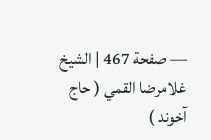— صفحة 467 | الشيخ غلامرضا القمي ( حاج آخوند )